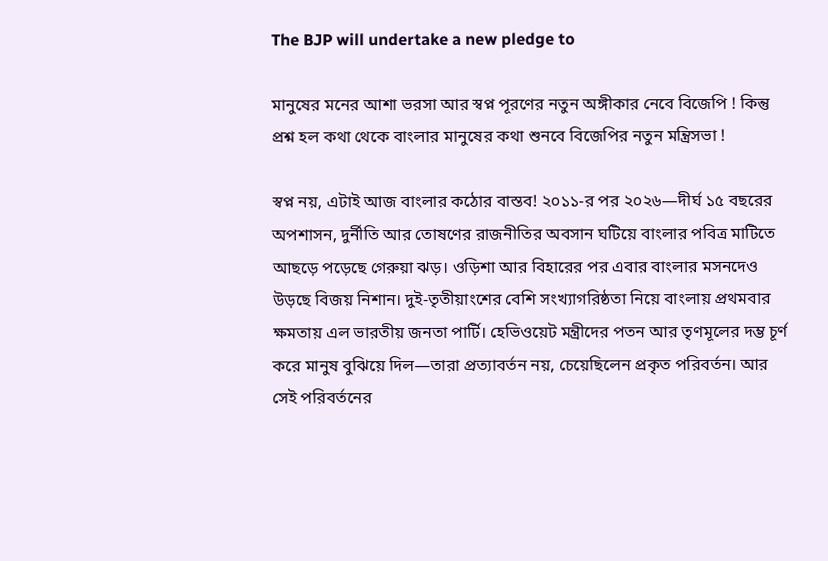The BJP will undertake a new pledge to

মানুষের মনের আশা ভরসা আর স্বপ্ন পূরণের নতুন অঙ্গীকার নেবে বিজেপি ! কিন্তু প্রশ্ন হল কথা থেকে বাংলার মানুষের কথা শুনবে বিজেপির নতুন মন্ত্রিসভা !

স্বপ্ন নয়, এটাই আজ বাংলার কঠোর বাস্তব! ২০১১-র পর ২০২৬—দীর্ঘ ১৫ বছরের অপশাসন, দুর্নীতি আর তোষণের রাজনীতির অবসান ঘটিয়ে বাংলার পবিত্র মাটিতে আছড়ে পড়েছে গেরুয়া ঝড়। ওড়িশা আর বিহারের পর এবার বাংলার মসনদেও উড়ছে বিজয় নিশান। দুই-তৃতীয়াংশের বেশি সংখ্যাগরিষ্ঠতা নিয়ে বাংলায় প্রথমবার ক্ষমতায় এল ভারতীয় জনতা পার্টি। হেভিওয়েট মন্ত্রীদের পতন আর তৃণমূলের দম্ভ চূর্ণ করে মানুষ বুঝিয়ে দিল—তারা প্রত্যাবর্তন নয়, চেয়েছিলেন প্রকৃত পরিবর্তন। আর সেই পরিবর্তনের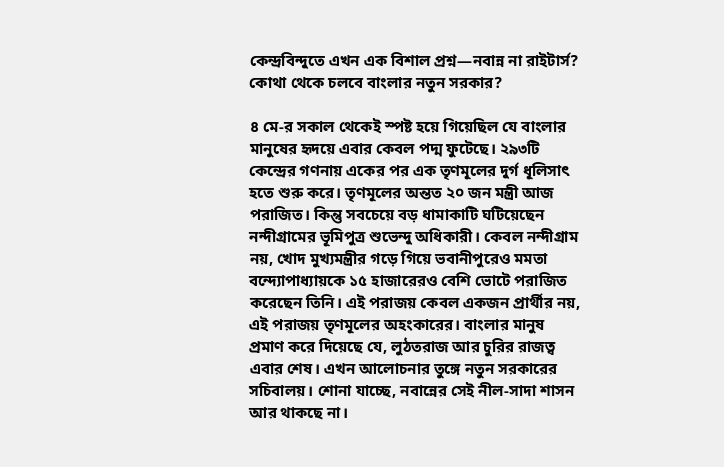কেন্দ্রবিন্দুতে এখন এক বিশাল প্রশ্ন—নবান্ন না রাইটার্স? কোথা থেকে চলবে বাংলার নতুন সরকার?

৪ মে-র সকাল থেকেই স্পষ্ট হয়ে গিয়েছিল যে বাংলার মানুষের হৃদয়ে এবার কেবল পদ্ম ফুটেছে। ২৯৩টি কেন্দ্রের গণনায় একের পর এক তৃণমূলের দুর্গ ধূলিসাৎ হতে শুরু করে। তৃণমূলের অন্তত ২০ জন মন্ত্রী আজ পরাজিত। কিন্তু সবচেয়ে বড় ধামাকাটি ঘটিয়েছেন নন্দীগ্রামের ভূমিপুত্র শুভেন্দু অধিকারী। কেবল নন্দীগ্রাম নয়, খোদ মুখ্যমন্ত্রীর গড়ে গিয়ে ভবানীপুরেও মমতা বন্দ্যোপাধ্যায়কে ১৫ হাজারেরও বেশি ভোটে পরাজিত করেছেন তিনি। এই পরাজয় কেবল একজন প্রার্থীর নয়, এই পরাজয় তৃণমূলের অহংকারের। বাংলার মানুষ প্রমাণ করে দিয়েছে যে, লুঠতরাজ আর চুরির রাজত্ব এবার শেষ। এখন আলোচনার তুঙ্গে নতুন সরকারের সচিবালয়। শোনা যাচ্ছে, নবান্নের সেই নীল-সাদা শাসন আর থাকছে না।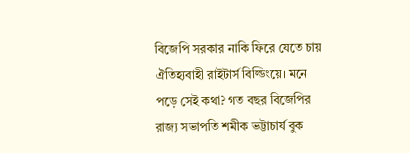বিজেপি সরকার নাকি ফিরে যেতে চায় ঐতিহ্যবাহী রাইটার্স বিল্ডিংয়ে। মনে পড়ে সেই কথা? গত বছর বিজেপির রাজ্য সভাপতি শমীক ভট্টাচার্য বুক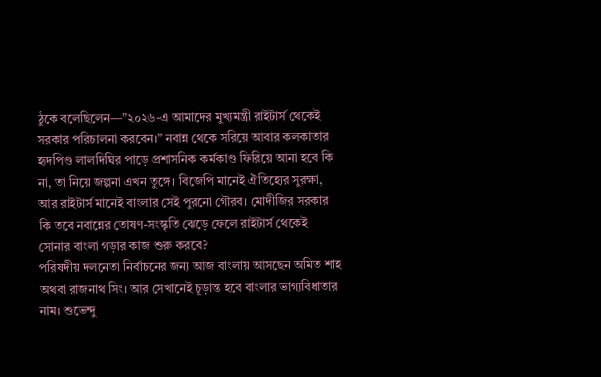ঠুকে বলেছিলেন—”২০২৬-এ আমাদের মুখ্যমন্ত্রী রাইটার্স থেকেই সরকার পরিচালনা করবেন।” নবান্ন থেকে সরিয়ে আবার কলকাতার হৃদপিণ্ড লালদিঘির পাড়ে প্রশাসনিক কর্মকাণ্ড ফিরিয়ে আনা হবে কি না, তা নিয়ে জল্পনা এখন তুঙ্গে। বিজেপি মানেই ঐতিহ্যের সুরক্ষা, আর রাইটার্স মানেই বাংলার সেই পুরনো গৌরব। মোদীজির সরকার কি তবে নবান্নের তোষণ-সংস্কৃতি ঝেড়ে ফেলে রাইটার্স থেকেই সোনার বাংলা গড়ার কাজ শুরু করবে?
পরিষদীয় দলনেতা নির্বাচনের জন্য আজ বাংলায় আসছেন অমিত শাহ অথবা রাজনাথ সিং। আর সেখানেই চূড়ান্ত হবে বাংলার ভাগ্যবিধাতার নাম। শুভেন্দু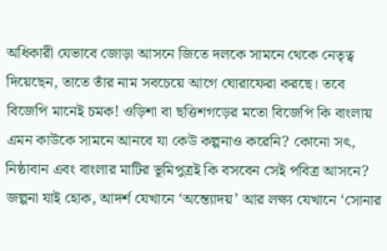অধিকারী যেভাবে জোড়া আসনে জিতে দলকে সামনে থেকে নেতৃত্ব দিয়েছেন, তাতে তাঁর নাম সবচেয়ে আগে ঘোরাফেরা করছে। তবে বিজেপি মানেই চমক! ওড়িশা বা ছত্তিশগড়ের মতো বিজেপি কি বাংলায় এমন কাউকে সামনে আনবে যা কেউ কল্পনাও করেনি? কোনো সৎ, নিষ্ঠাবান এবং বাংলার মাটির ভূমিপুত্রই কি বসবেন সেই পবিত্র আসনে? জল্পনা যাই হোক, আদর্শ যেখানে ‘অন্ত্যোদয়’ আর লক্ষ্য যেখানে ‘সোনার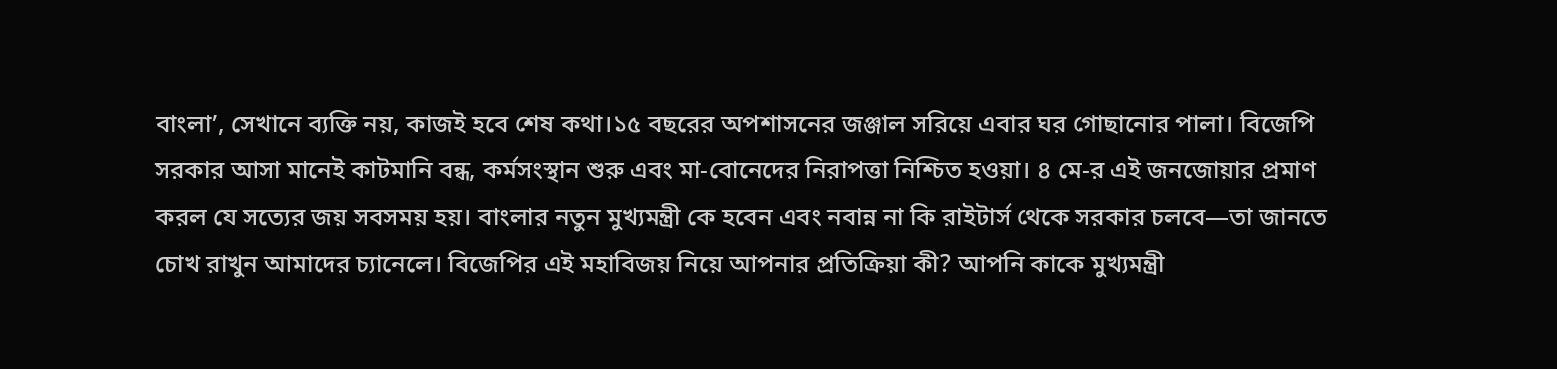বাংলা’, সেখানে ব্যক্তি নয়, কাজই হবে শেষ কথা।১৫ বছরের অপশাসনের জঞ্জাল সরিয়ে এবার ঘর গোছানোর পালা। বিজেপি সরকার আসা মানেই কাটমানি বন্ধ, কর্মসংস্থান শুরু এবং মা-বোনেদের নিরাপত্তা নিশ্চিত হওয়া। ৪ মে-র এই জনজোয়ার প্রমাণ করল যে সত্যের জয় সবসময় হয়। বাংলার নতুন মুখ্যমন্ত্রী কে হবেন এবং নবান্ন না কি রাইটার্স থেকে সরকার চলবে—তা জানতে চোখ রাখুন আমাদের চ্যানেলে। বিজেপির এই মহাবিজয় নিয়ে আপনার প্রতিক্রিয়া কী? আপনি কাকে মুখ্যমন্ত্রী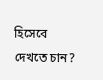হিসেবে দেখতে চান?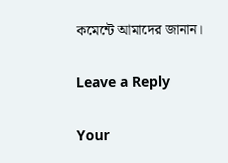কমেন্টে আমাদের জানান।

Leave a Reply

Your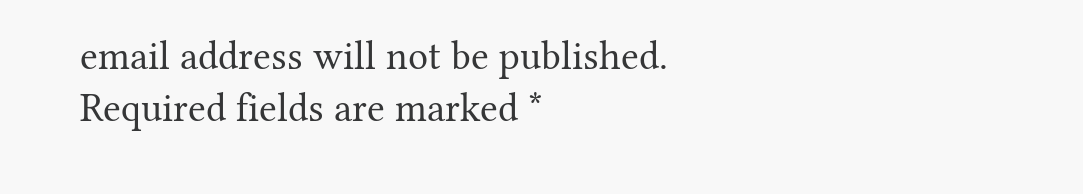email address will not be published. Required fields are marked *